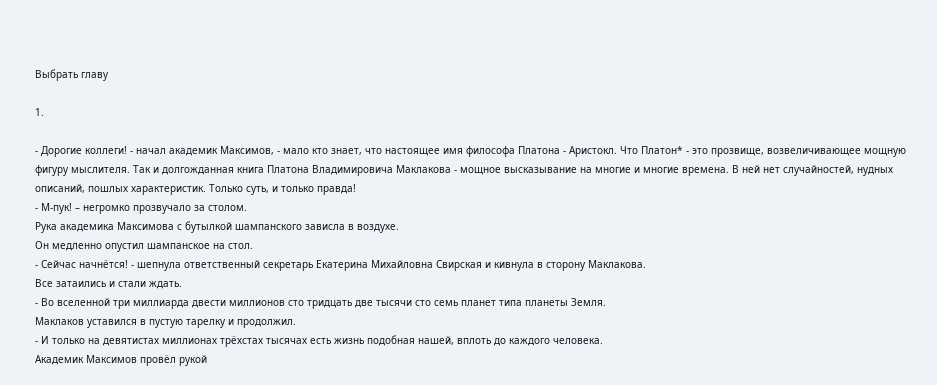Выбрать главу

1.

- Дорогие коллеги! - начал академик Максимов, - мало кто знает, что настоящее имя философа Платона - Аристокл. Что Платон* - это прозвище, возвеличивающее мощную фигуру мыслителя. Так и долгожданная книга Платона Владимировича Маклакова - мощное высказывание на многие и многие времена. В ней нет случайностей, нудных описаний, пошлых характеристик. Только суть, и только правда!
- М-пук! – негромко прозвучало за столом.
Рука академика Максимова с бутылкой шампанского зависла в воздухе.
Он медленно опустил шампанское на стол.
- Сейчас начнётся! - шепнула ответственный секретарь Екатерина Михайловна Свирская и кивнула в сторону Маклакова.
Все затаились и стали ждать.
- Во вселенной три миллиарда двести миллионов сто тридцать две тысячи сто семь планет типа планеты Земля.
Маклаков уставился в пустую тарелку и продолжил.
- И только на девятистах миллионах трёхстах тысячах есть жизнь подобная нашей, вплоть до каждого человека.
Академик Максимов провёл рукой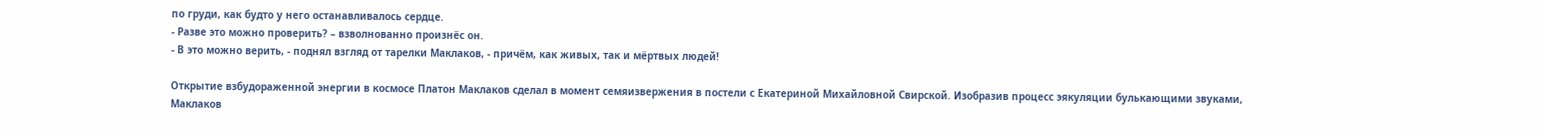по груди, как будто у него останавливалось сердце.
- Разве это можно проверить? – взволнованно произнёс он.
- В это можно верить, - поднял взгляд от тарелки Маклаков, - причём, как живых, так и мёртвых людей!

Открытие взбудораженной энергии в космосе Платон Маклаков сделал в момент семяизвержения в постели с Екатериной Михайловной Свирской. Изобразив процесс эякуляции булькающими звуками, Маклаков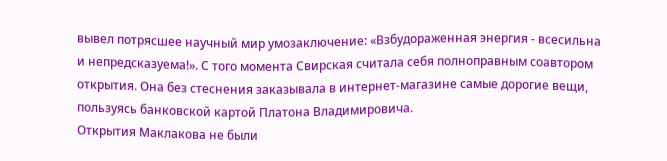вывел потрясшее научный мир умозаключение: «Взбудораженная энергия - всесильна и непредсказуема!». С того момента Свирская считала себя полноправным соавтором открытия. Она без стеснения заказывала в интернет-магазине самые дорогие вещи, пользуясь банковской картой Платона Владимировича.
Открытия Маклакова не были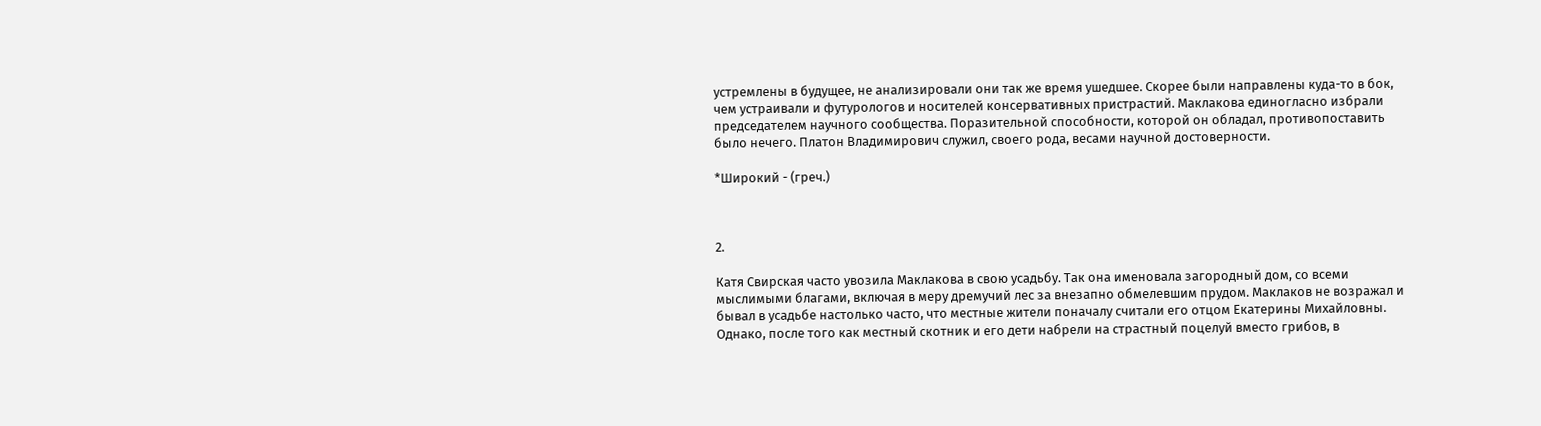устремлены в будущее, не анализировали они так же время ушедшее. Скорее были направлены куда-то в бок, чем устраивали и футурологов и носителей консервативных пристрастий. Маклакова единогласно избрали председателем научного сообщества. Поразительной способности, которой он обладал, противопоставить было нечего. Платон Владимирович служил, своего рода, весами научной достоверности.

*Широкий - (греч.)



2.

Катя Свирская часто увозила Маклакова в свою усадьбу. Так она именовала загородный дом, со всеми мыслимыми благами, включая в меру дремучий лес за внезапно обмелевшим прудом. Маклаков не возражал и бывал в усадьбе настолько часто, что местные жители поначалу считали его отцом Екатерины Михайловны. Однако, после того как местный скотник и его дети набрели на страстный поцелуй вместо грибов, в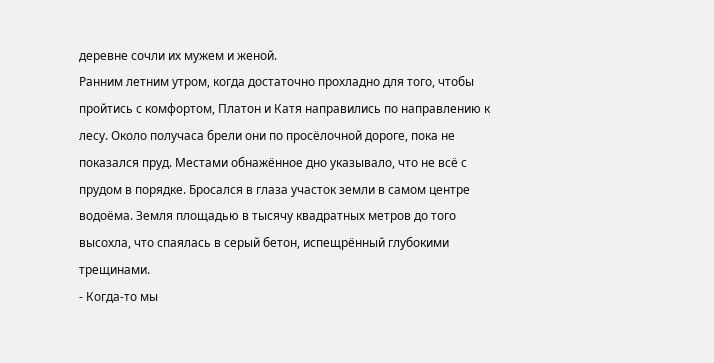деревне сочли их мужем и женой.
Ранним летним утром, когда достаточно прохладно для того, чтобы пройтись с комфортом, Платон и Катя направились по направлению к лесу. Около получаса брели они по просёлочной дороге, пока не показался пруд. Местами обнажённое дно указывало, что не всё с прудом в порядке. Бросался в глаза участок земли в самом центре водоёма. Земля площадью в тысячу квадратных метров до того высохла, что спаялась в серый бетон, испещрённый глубокими трещинами.
- Когда-то мы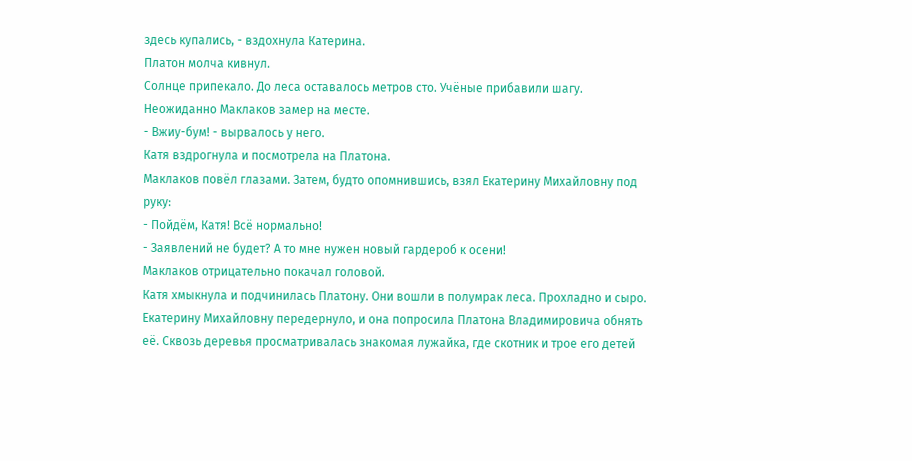здесь купались, - вздохнула Катерина.
Платон молча кивнул.
Солнце припекало. До леса оставалось метров сто. Учёные прибавили шагу.
Неожиданно Маклаков замер на месте.
- Вжиу-бум! - вырвалось у него.
Катя вздрогнула и посмотрела на Платона.
Маклаков повёл глазами. Затем, будто опомнившись, взял Екатерину Михайловну под руку:
- Пойдём, Катя! Всё нормально!
- Заявлений не будет? А то мне нужен новый гардероб к осени!
Маклаков отрицательно покачал головой.
Катя хмыкнула и подчинилась Платону. Они вошли в полумрак леса. Прохладно и сыро. Екатерину Михайловну передернуло, и она попросила Платона Владимировича обнять её. Сквозь деревья просматривалась знакомая лужайка, где скотник и трое его детей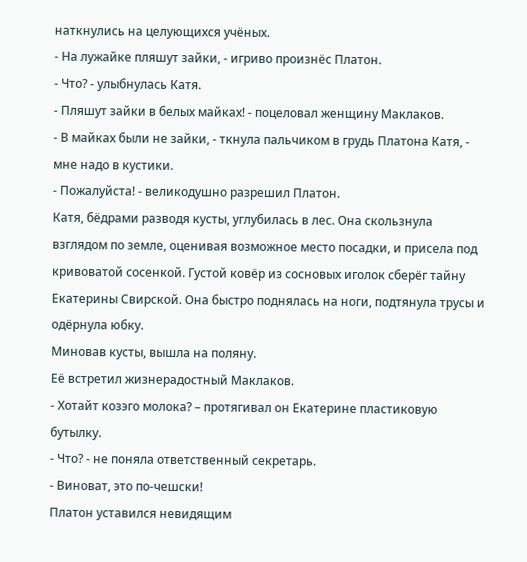наткнулись на целующихся учёных.
- На лужайке пляшут зайки, - игриво произнёс Платон.
- Что? - улыбнулась Катя.
- Пляшут зайки в белых майках! - поцеловал женщину Маклаков.
- В майках были не зайки, - ткнула пальчиком в грудь Платона Катя, - мне надо в кустики.
- Пожалуйста! - великодушно разрешил Платон.
Катя, бёдрами разводя кусты, углубилась в лес. Она скользнула взглядом по земле, оценивая возможное место посадки, и присела под кривоватой сосенкой. Густой ковёр из сосновых иголок сберёг тайну Екатерины Свирской. Она быстро поднялась на ноги, подтянула трусы и одёрнула юбку.
Миновав кусты, вышла на поляну.
Её встретил жизнерадостный Маклаков.
- Хотайт козэго молока? – протягивал он Екатерине пластиковую бутылку.
- Что? - не поняла ответственный секретарь.
- Виноват, это по-чешски!
Платон уставился невидящим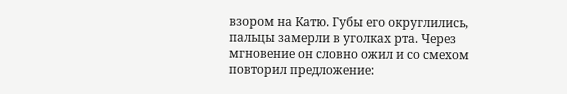взором на Катю. Губы его округлились, пальцы замерли в уголках рта. Через мгновение он словно ожил и со смехом повторил предложение: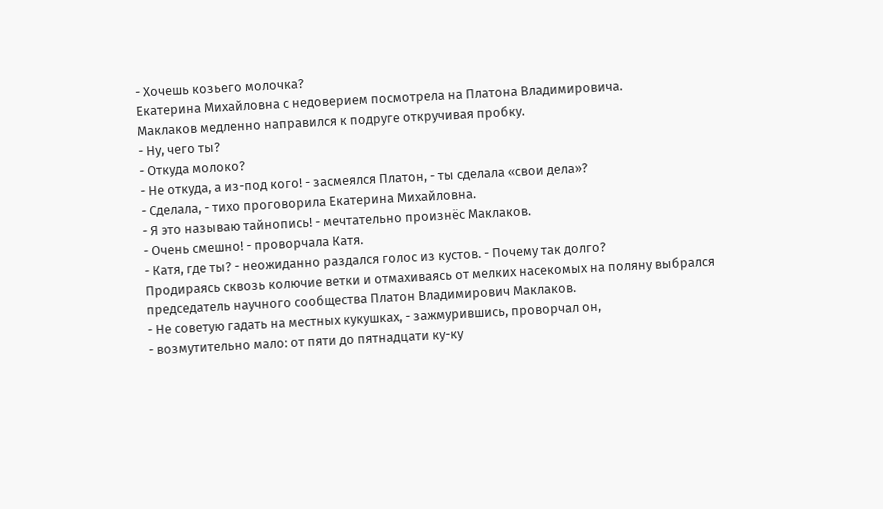- Хочешь козьего молочка?
Екатерина Михайловна с недоверием посмотрела на Платона Владимировича.
Маклаков медленно направился к подруге откручивая пробку.
- Ну, чего ты?
- Откуда молоко?
- Не откуда, а из-под кого! - засмеялся Платон, - ты сделала «свои дела»?
- Сделала, - тихо проговорила Екатерина Михайловна.
- Я это называю тайнопись! - мечтательно произнёс Маклаков.
- Очень смешно! - проворчала Катя.
- Катя, где ты? - неожиданно раздался голос из кустов. - Почему так долго?
Продираясь сквозь колючие ветки и отмахиваясь от мелких насекомых на поляну выбрался председатель научного сообщества Платон Владимирович Маклаков.
- Не советую гадать на местных кукушках, - зажмурившись, проворчал он,
- возмутительно мало: от пяти до пятнадцати ку-ку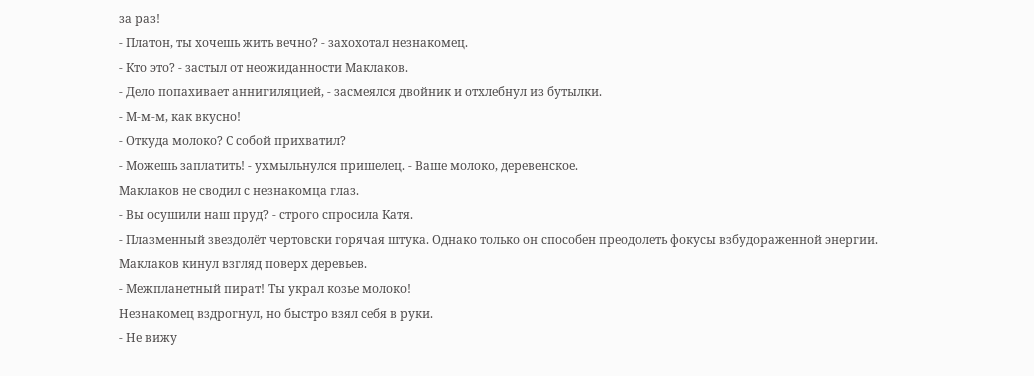за раз!
- Платон, ты хочешь жить вечно? - захохотал незнакомец.
- Кто это? - застыл от неожиданности Маклаков.
- Дело попахивает аннигиляцией, - засмеялся двойник и отхлебнул из бутылки.
- М-м-м, как вкусно!
- Откуда молоко? С собой прихватил?
- Можешь заплатить! - ухмыльнулся пришелец. - Ваше молоко, деревенское.
Маклаков не сводил с незнакомца глаз.
- Вы осушили наш пруд? - строго спросила Катя.
- Плазменный звездолёт чертовски горячая штука. Однако только он способен преодолеть фокусы взбудораженной энергии.
Маклаков кинул взгляд поверх деревьев.
- Межпланетный пират! Ты украл козье молоко!
Незнакомец вздрогнул, но быстро взял себя в руки.
- Не вижу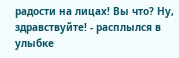радости на лицах! Вы что? Ну, здравствуйте! - расплылся в улыбке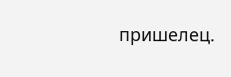пришелец.